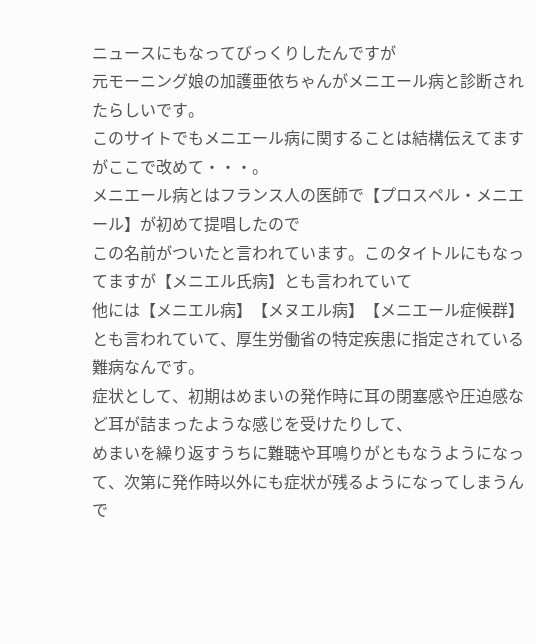ニュースにもなってびっくりしたんですが
元モーニング娘の加護亜依ちゃんがメニエール病と診断されたらしいです。
このサイトでもメニエール病に関することは結構伝えてますがここで改めて・・・。
メニエール病とはフランス人の医師で【プロスペル・メニエール】が初めて提唱したので
この名前がついたと言われています。このタイトルにもなってますが【メニエル氏病】とも言われていて
他には【メニエル病】【メヌエル病】【メニエール症候群】とも言われていて、厚生労働省の特定疾患に指定されている難病なんです。
症状として、初期はめまいの発作時に耳の閉塞感や圧迫感など耳が詰まったような感じを受けたりして、
めまいを繰り返すうちに難聴や耳鳴りがともなうようになって、次第に発作時以外にも症状が残るようになってしまうんで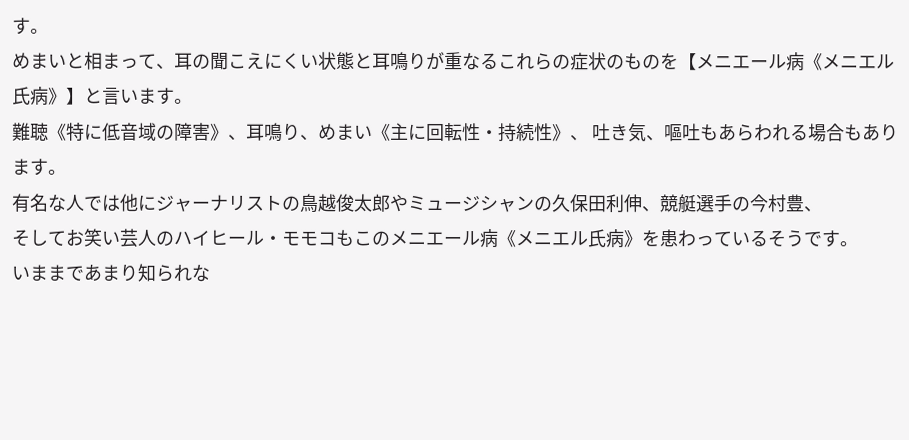す。
めまいと相まって、耳の聞こえにくい状態と耳鳴りが重なるこれらの症状のものを【メニエール病《メニエル氏病》】と言います。
難聴《特に低音域の障害》、耳鳴り、めまい《主に回転性・持続性》、 吐き気、嘔吐もあらわれる場合もあります。
有名な人では他にジャーナリストの鳥越俊太郎やミュージシャンの久保田利伸、競艇選手の今村豊、
そしてお笑い芸人のハイヒール・モモコもこのメニエール病《メニエル氏病》を患わっているそうです。
いままであまり知られな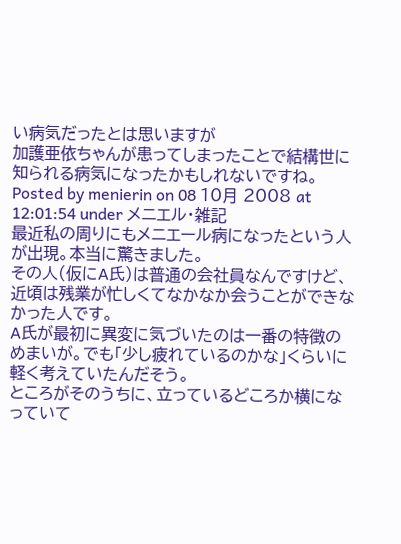い病気だったとは思いますが
加護亜依ちゃんが患ってしまったことで結構世に知られる病気になったかもしれないですね。
Posted by menierin on 08 10月 2008 at 12:01:54 under メニエル・雑記
最近私の周りにもメニエール病になったという人が出現。本当に驚きました。
その人(仮にA氏)は普通の会社員なんですけど、近頃は残業が忙しくてなかなか会うことができなかった人です。
A氏が最初に異変に気づいたのは一番の特徴のめまいが。でも「少し疲れているのかな」くらいに軽く考えていたんだそう。
ところがそのうちに、立っているどころか横になっていて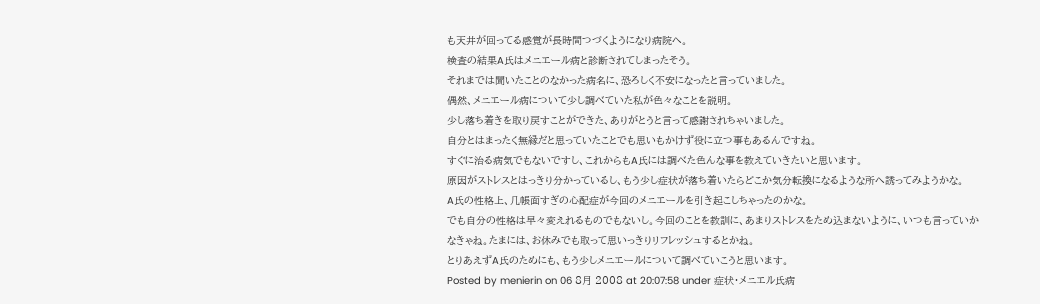も天井が回ってる感覚が長時間つづくようになり病院へ。
検査の結果A氏はメニエール病と診断されてしまったそう。
それまでは聞いたことのなかった病名に、恐ろしく不安になったと言っていました。
偶然、メニエール病について少し調べていた私が色々なことを説明。
少し落ち着きを取り戻すことができた、ありがとうと言って感謝されちゃいました。
自分とはまったく無縁だと思っていたことでも思いもかけず役に立つ事もあるんですね。
すぐに治る病気でもないですし、これからもA氏には調べた色んな事を教えていきたいと思います。
原因がストレスとはっきり分かっているし、もう少し症状が落ち着いたらどこか気分転換になるような所へ誘ってみようかな。
A氏の性格上、几帳面すぎの心配症が今回のメニエールを引き起こしちゃったのかな。
でも自分の性格は早々変えれるものでもないし。今回のことを教訓に、あまりストレスをため込まないように、いつも言っていかなきゃね。たまには、お休みでも取って思いっきりリフレッシュするとかね。
とりあえずA氏のためにも、もう少しメニエールについて調べていこうと思います。
Posted by menierin on 06 8月 2008 at 20:07:58 under 症状・メニエル氏病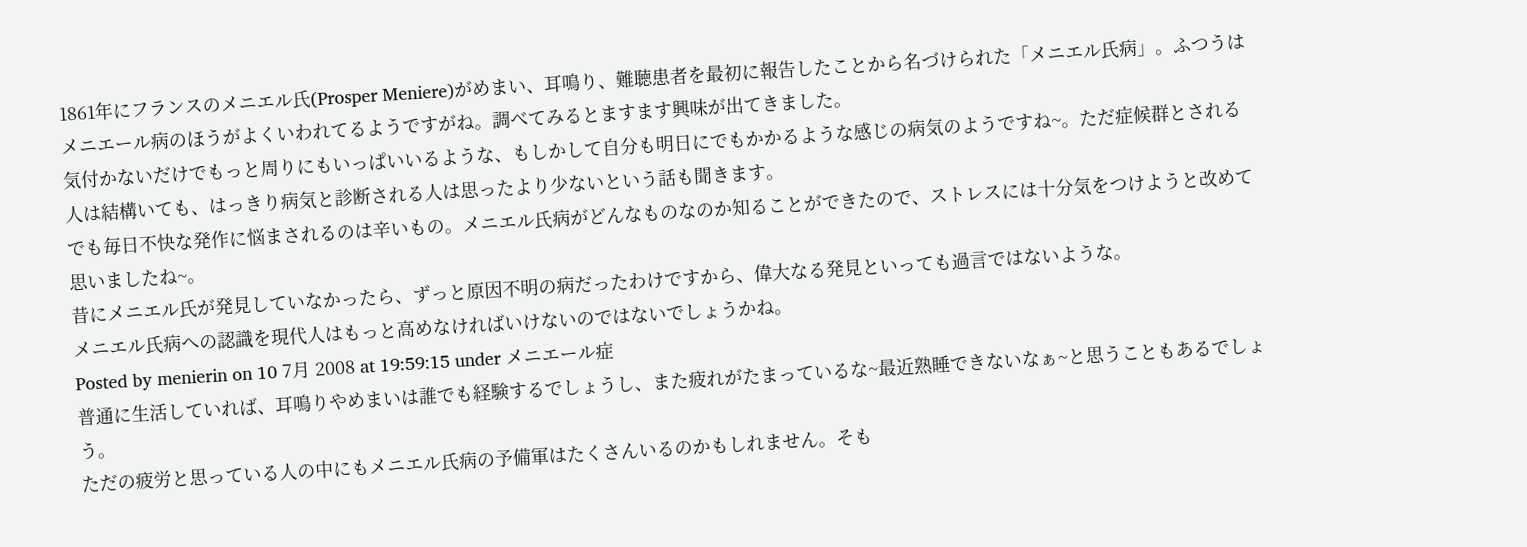1861年にフランスのメニエル氏(Prosper Meniere)がめまい、耳鳴り、難聴患者を最初に報告したことから名づけられた「メニエル氏病」。ふつうはメニエール病のほうがよくいわれてるようですがね。調べてみるとますます興味が出てきました。
気付かないだけでもっと周りにもいっぱいいるような、もしかして自分も明日にでもかかるような感じの病気のようですね~。ただ症候群とされる人は結構いても、はっきり病気と診断される人は思ったより少ないという話も聞きます。
でも毎日不快な発作に悩まされるのは辛いもの。メニエル氏病がどんなものなのか知ることができたので、ストレスには十分気をつけようと改めて思いましたね~。
昔にメニエル氏が発見していなかったら、ずっと原因不明の病だったわけですから、偉大なる発見といっても過言ではないような。
メニエル氏病への認識を現代人はもっと高めなければいけないのではないでしょうかね。
Posted by menierin on 10 7月 2008 at 19:59:15 under メニエール症
普通に生活していれば、耳鳴りやめまいは誰でも経験するでしょうし、また疲れがたまっているな~最近熟睡できないなぁ~と思うこともあるでしょう。
ただの疲労と思っている人の中にもメニエル氏病の予備軍はたくさんいるのかもしれません。そも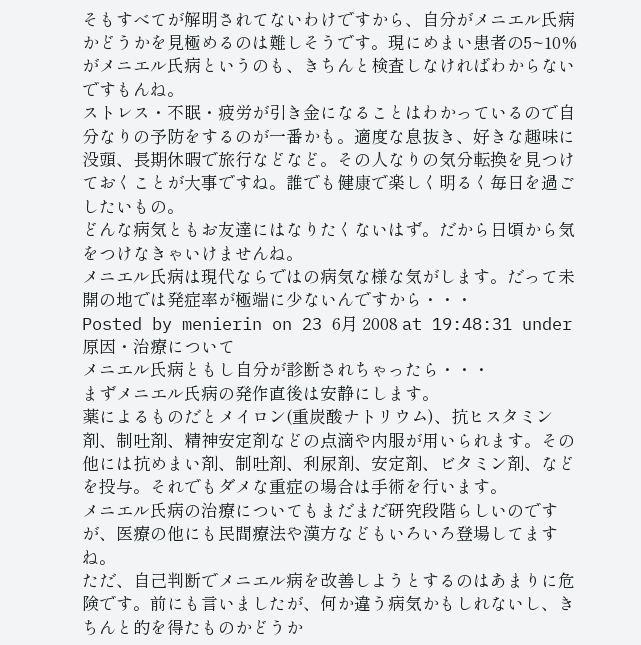そもすべてが解明されてないわけですから、自分がメニエル氏病かどうかを見極めるのは難しそうです。現にめまい患者の5~10%がメニエル氏病というのも、きちんと検査しなければわからないですもんね。
ストレス・不眠・疲労が引き金になることはわかっているので自分なりの予防をするのが一番かも。適度な息抜き、好きな趣味に没頭、長期休暇で旅行などなど。その人なりの気分転換を見つけておくことが大事ですね。誰でも健康で楽しく明るく毎日を過ごしたいもの。
どんな病気ともお友達にはなりたくないはず。だから日頃から気をつけなきゃいけませんね。
メニエル氏病は現代ならではの病気な様な気がします。だって未開の地では発症率が極端に少ないんですから・・・
Posted by menierin on 23 6月 2008 at 19:48:31 under 原因・治療について
メニエル氏病ともし自分が診断されちゃったら・・・
まずメニエル氏病の発作直後は安静にします。
薬によるものだとメイロン(重炭酸ナトリウム)、抗ヒスタミン剤、制吐剤、精神安定剤などの点滴や内服が用いられます。その他には抗めまい剤、制吐剤、利尿剤、安定剤、ビタミン剤、などを投与。それでもダメな重症の場合は手術を行います。
メニエル氏病の治療についてもまだまだ研究段階らしいのですが、医療の他にも民間療法や漢方などもいろいろ登場してますね。
ただ、自己判断でメニエル病を改善しようとするのはあまりに危険です。前にも言いましたが、何か違う病気かもしれないし、きちんと的を得たものかどうか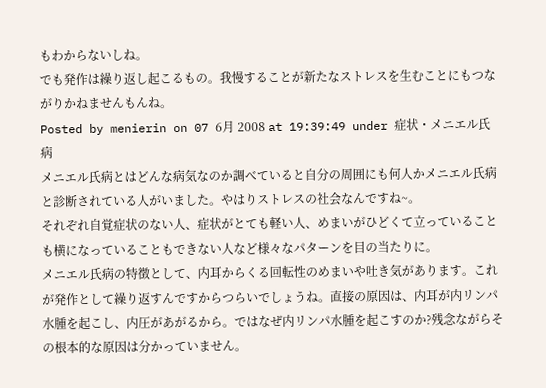もわからないしね。
でも発作は繰り返し起こるもの。我慢することが新たなストレスを生むことにもつながりかねませんもんね。
Posted by menierin on 07 6月 2008 at 19:39:49 under 症状・メニエル氏病
メニエル氏病とはどんな病気なのか調べていると自分の周囲にも何人かメニエル氏病と診断されている人がいました。やはりストレスの社会なんですね~。
それぞれ自覚症状のない人、症状がとても軽い人、めまいがひどくて立っていることも横になっていることもできない人など様々なパターンを目の当たりに。
メニエル氏病の特徴として、内耳からくる回転性のめまいや吐き気があります。これが発作として繰り返すんですからつらいでしょうね。直接の原因は、内耳が内リンパ水腫を起こし、内圧があがるから。ではなぜ内リンパ水腫を起こすのか?残念ながらその根本的な原因は分かっていません。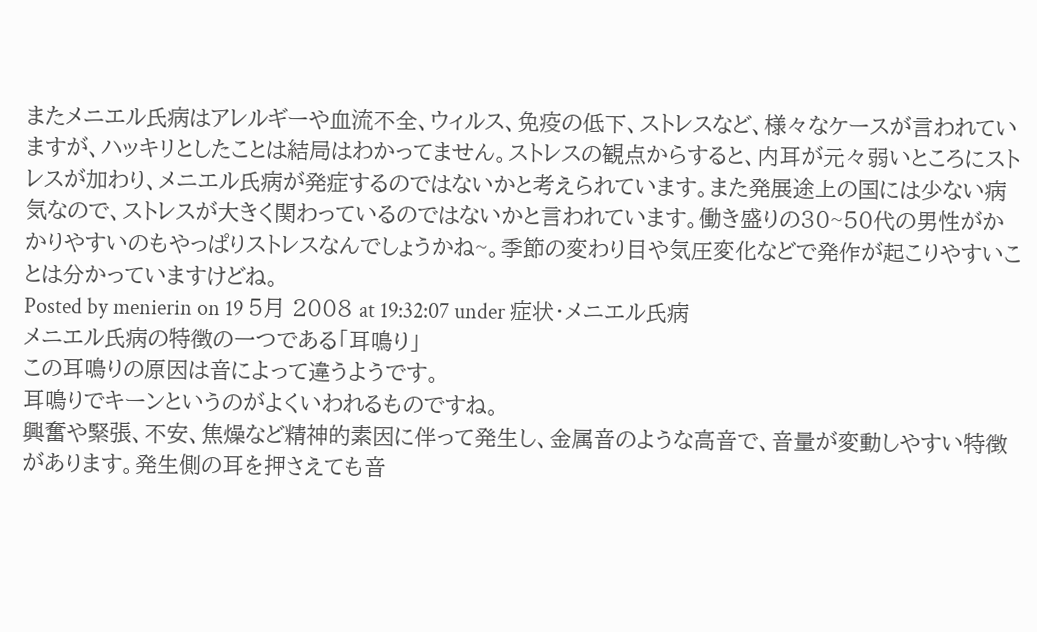またメニエル氏病はアレルギーや血流不全、ウィルス、免疫の低下、ストレスなど、様々なケースが言われていますが、ハッキリとしたことは結局はわかってません。ストレスの観点からすると、内耳が元々弱いところにストレスが加わり、メニエル氏病が発症するのではないかと考えられています。また発展途上の国には少ない病気なので、ストレスが大きく関わっているのではないかと言われています。働き盛りの30~50代の男性がかかりやすいのもやっぱりストレスなんでしょうかね~。季節の変わり目や気圧変化などで発作が起こりやすいことは分かっていますけどね。
Posted by menierin on 19 5月 2008 at 19:32:07 under 症状・メニエル氏病
メニエル氏病の特徴の一つである「耳鳴り」
この耳鳴りの原因は音によって違うようです。
耳鳴りでキーンというのがよくいわれるものですね。
興奮や緊張、不安、焦燥など精神的素因に伴って発生し、金属音のような高音で、音量が変動しやすい特徴があります。発生側の耳を押さえても音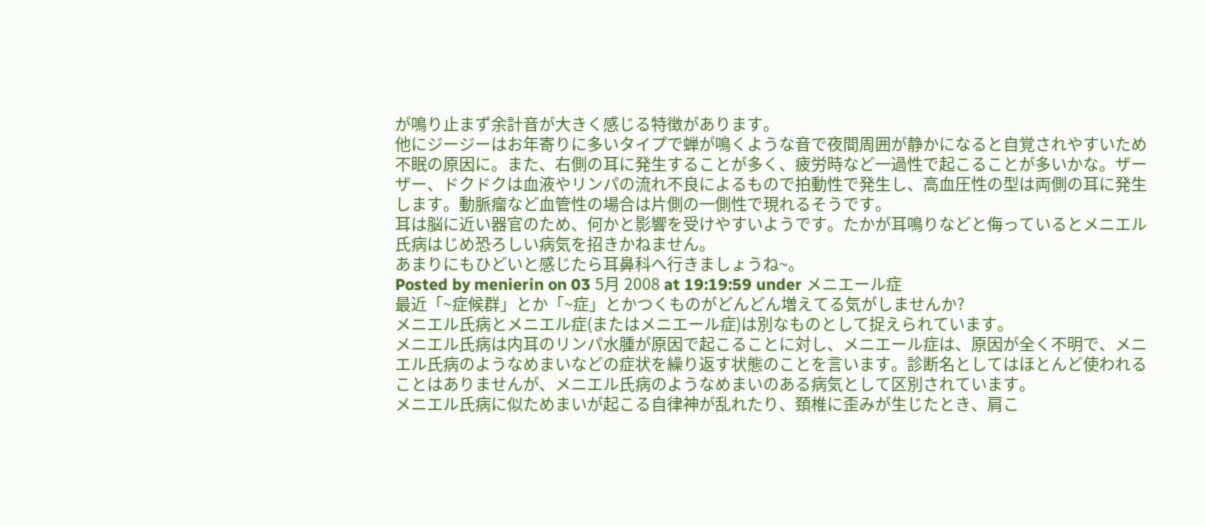が鳴り止まず余計音が大きく感じる特徴があります。
他にジージーはお年寄りに多いタイプで蝉が鳴くような音で夜間周囲が静かになると自覚されやすいため不眠の原因に。また、右側の耳に発生することが多く、疲労時など一過性で起こることが多いかな。ザーザー、ドクドクは血液やリンパの流れ不良によるもので拍動性で発生し、高血圧性の型は両側の耳に発生します。動脈瘤など血管性の場合は片側の一側性で現れるそうです。
耳は脳に近い器官のため、何かと影響を受けやすいようです。たかが耳鳴りなどと侮っているとメニエル氏病はじめ恐ろしい病気を招きかねません。
あまりにもひどいと感じたら耳鼻科へ行きましょうね~。
Posted by menierin on 03 5月 2008 at 19:19:59 under メニエール症
最近「~症候群」とか「~症」とかつくものがどんどん増えてる気がしませんか?
メニエル氏病とメニエル症(またはメニエール症)は別なものとして捉えられています。
メニエル氏病は内耳のリンパ水腫が原因で起こることに対し、メニエール症は、原因が全く不明で、メニエル氏病のようなめまいなどの症状を繰り返す状態のことを言います。診断名としてはほとんど使われることはありませんが、メニエル氏病のようなめまいのある病気として区別されています。
メニエル氏病に似ためまいが起こる自律神が乱れたり、頚椎に歪みが生じたとき、肩こ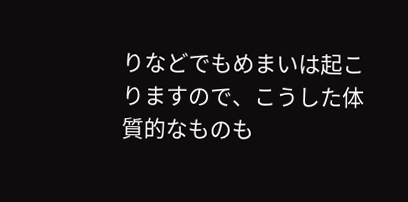りなどでもめまいは起こりますので、こうした体質的なものも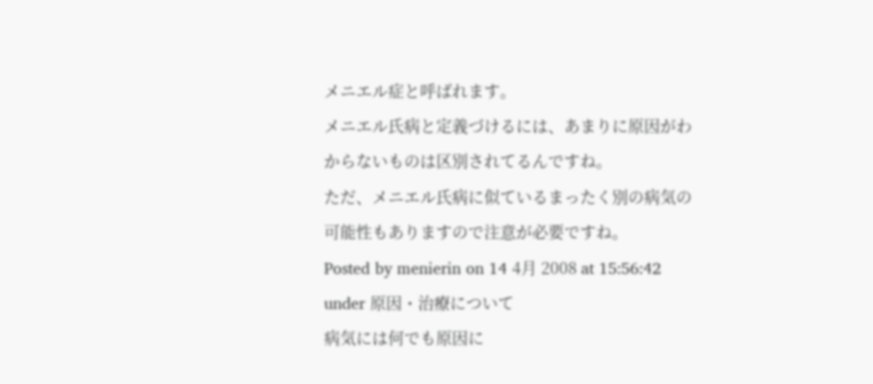メニエル症と呼ばれます。
メニエル氏病と定義づけるには、あまりに原因がわからないものは区別されてるんですね。
ただ、メニエル氏病に似ているまったく別の病気の可能性もありますので注意が必要ですね。
Posted by menierin on 14 4月 2008 at 15:56:42 under 原因・治療について
病気には何でも原因に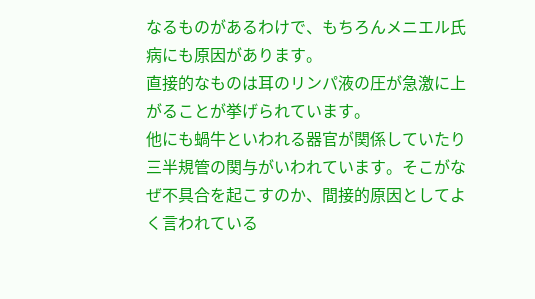なるものがあるわけで、もちろんメニエル氏病にも原因があります。
直接的なものは耳のリンパ液の圧が急激に上がることが挙げられています。
他にも蝸牛といわれる器官が関係していたり三半規管の関与がいわれています。そこがなぜ不具合を起こすのか、間接的原因としてよく言われている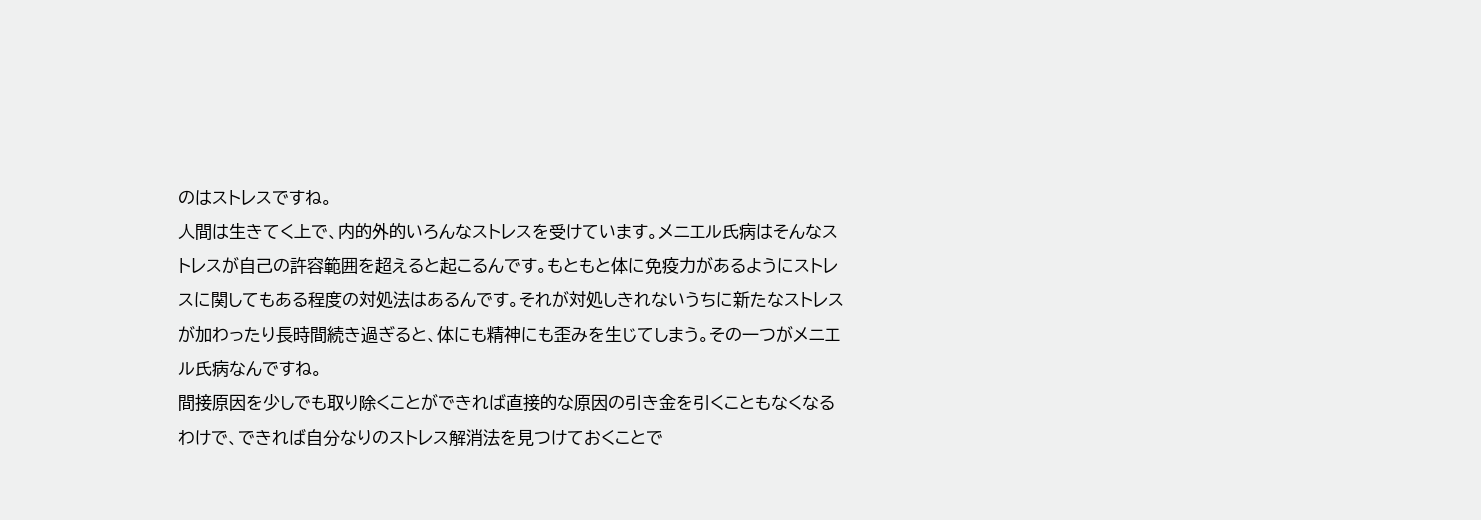のはストレスですね。
人間は生きてく上で、内的外的いろんなストレスを受けています。メニエル氏病はそんなストレスが自己の許容範囲を超えると起こるんです。もともと体に免疫力があるようにストレスに関してもある程度の対処法はあるんです。それが対処しきれないうちに新たなストレスが加わったり長時間続き過ぎると、体にも精神にも歪みを生じてしまう。その一つがメニエル氏病なんですね。
間接原因を少しでも取り除くことができれば直接的な原因の引き金を引くこともなくなるわけで、できれば自分なりのストレス解消法を見つけておくことで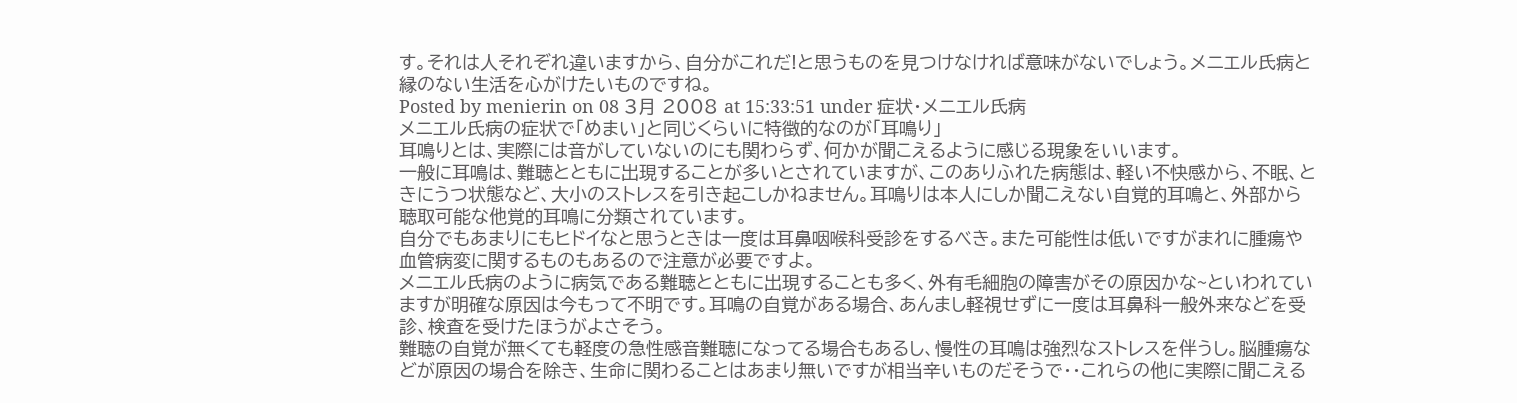す。それは人それぞれ違いますから、自分がこれだ!と思うものを見つけなければ意味がないでしょう。メニエル氏病と縁のない生活を心がけたいものですね。
Posted by menierin on 08 3月 2008 at 15:33:51 under 症状・メニエル氏病
メニエル氏病の症状で「めまい」と同じくらいに特徴的なのが「耳鳴り」
耳鳴りとは、実際には音がしていないのにも関わらず、何かが聞こえるように感じる現象をいいます。
一般に耳鳴は、難聴とともに出現することが多いとされていますが、このありふれた病態は、軽い不快感から、不眠、ときにうつ状態など、大小のストレスを引き起こしかねません。耳鳴りは本人にしか聞こえない自覚的耳鳴と、外部から聴取可能な他覚的耳鳴に分類されています。
自分でもあまりにもヒドイなと思うときは一度は耳鼻咽喉科受診をするべき。また可能性は低いですがまれに腫瘍や血管病変に関するものもあるので注意が必要ですよ。
メニエル氏病のように病気である難聴とともに出現することも多く、外有毛細胞の障害がその原因かな~といわれていますが明確な原因は今もって不明です。耳鳴の自覚がある場合、あんまし軽視せずに一度は耳鼻科一般外来などを受診、検査を受けたほうがよさそう。
難聴の自覚が無くても軽度の急性感音難聴になってる場合もあるし、慢性の耳鳴は強烈なストレスを伴うし。脳腫瘍などが原因の場合を除き、生命に関わることはあまり無いですが相当辛いものだそうで・・これらの他に実際に聞こえる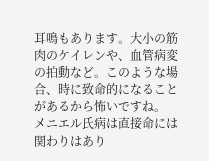耳鳴もあります。大小の筋肉のケイレンや、血管病変の拍動など。このような場合、時に致命的になることがあるから怖いですね。
メニエル氏病は直接命には関わりはあり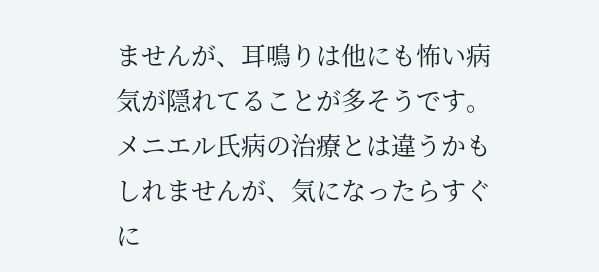ませんが、耳鳴りは他にも怖い病気が隠れてることが多そうです。メニエル氏病の治療とは違うかもしれませんが、気になったらすぐに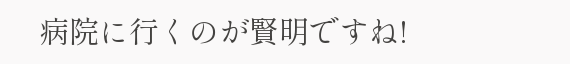病院に行くのが賢明ですね!